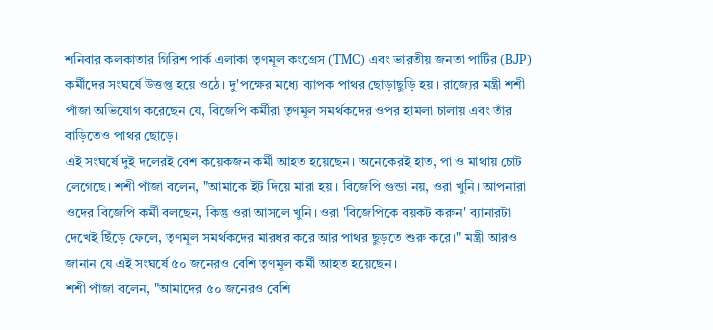শনিবার কলকাতার গিরিশ পার্ক এলাকা তৃণমূল কংগ্রেস (TMC) এবং ভারতীয় জনতা পার্টির (BJP) কর্মীদের সংঘর্ষে উত্তপ্ত হয়ে ওঠে। দু'পক্ষের মধ্যে ব্যাপক পাথর ছোড়াছুড়ি হয়। রাজ্যের মন্ত্রী শশী পাঁজা অভিযোগ করেছেন যে, বিজেপি কর্মীরা তৃণমূল সমর্থকদের ওপর হামলা চালায় এবং তাঁর বাড়িতেও পাথর ছোড়ে।
এই সংঘর্ষে দুই দলেরই বেশ কয়েকজন কর্মী আহত হয়েছেন। অনেকেরই হাত, পা ও মাথায় চোট লেগেছে। শশী পাঁজা বলেন, "আমাকে ইট দিয়ে মারা হয়। বিজেপি গুন্ডা নয়, ওরা খুনি। আপনারা ওদের বিজেপি কর্মী বলছেন, কিন্তু ওরা আসলে খুনি। ওরা 'বিজেপিকে বয়কট করুন' ব্যানারটা দেখেই ছিঁড়ে ফেলে, তৃণমূল সমর্থকদের মারধর করে আর পাথর ছুড়তে শুরু করে।" মন্ত্রী আরও জানান যে এই সংঘর্ষে ৫০ জনেরও বেশি তৃণমূল কর্মী আহত হয়েছেন।
শশী পাঁজা বলেন, "আমাদের ৫০ জনেরও বেশি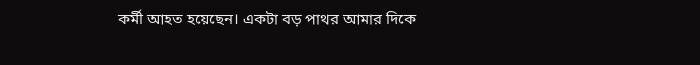কর্মী আহত হয়েছেন। একটা বড় পাথর আমার দিকে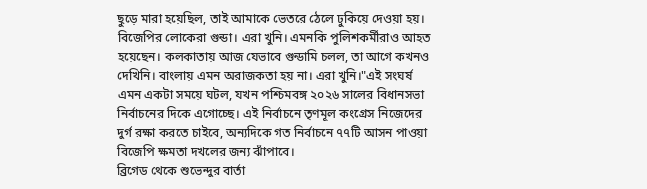ছুড়ে মারা হয়েছিল, তাই আমাকে ভেতরে ঠেলে ঢুকিয়ে দেওয়া হয়। বিজেপির লোকেরা গুন্ডা। এরা খুনি। এমনকি পুলিশকর্মীরাও আহত হয়েছেন। কলকাতায় আজ যেভাবে গুন্ডামি চলল, তা আগে কখনও দেখিনি। বাংলায় এমন অরাজকতা হয় না। এরা খুনি।"এই সংঘর্ষ এমন একটা সময়ে ঘটল, যখন পশ্চিমবঙ্গ ২০২৬ সালের বিধানসভা নির্বাচনের দিকে এগোচ্ছে। এই নির্বাচনে তৃণমূল কংগ্রেস নিজেদের দুর্গ রক্ষা করতে চাইবে, অন্যদিকে গত নির্বাচনে ৭৭টি আসন পাওয়া বিজেপি ক্ষমতা দখলের জন্য ঝাঁপাবে।
ব্রিগেড থেকে শুভেন্দুর বার্তা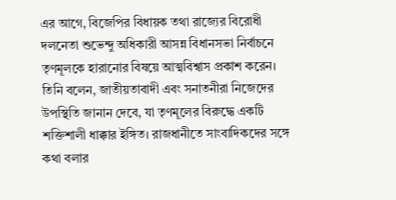এর আগে, বিজেপির বিধায়ক তথা রাজ্যের বিরোধী দলনেতা শুভেন্দু অধিকারী আসন্ন বিধানসভা নির্বাচনে তৃণমূলকে হারানোর বিষয়ে আত্মবিশ্বাস প্রকাশ করেন। তিনি বলেন, জাতীয়তাবাদী এবং সনাতনীরা নিজেদের উপস্থিতি জানান দেবে, যা তৃণমূলের বিরুদ্ধে একটি শক্তিশালী ধাক্কার ইঙ্গিত। রাজধানীতে সাংবাদিকদের সঙ্গে কথা বলার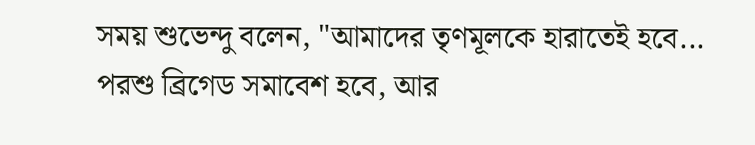সময় শুভেন্দু বলেন, "আমাদের তৃণমূলকে হারাতেই হবে... পরশু ব্রিগেড সমাবেশ হবে, আর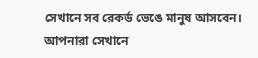সেখানে সব রেকর্ড ভেঙে মানুষ আসবেন। আপনারা সেখানে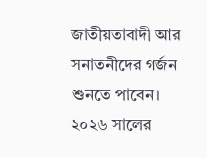জাতীয়তাবাদী আর সনাতনীদের গর্জন শুনতে পাবেন। ২০২৬ সালের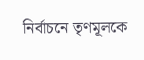নির্বাচনে তৃণমূলকে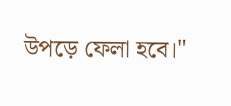উপড়ে ফেলা হবে।"